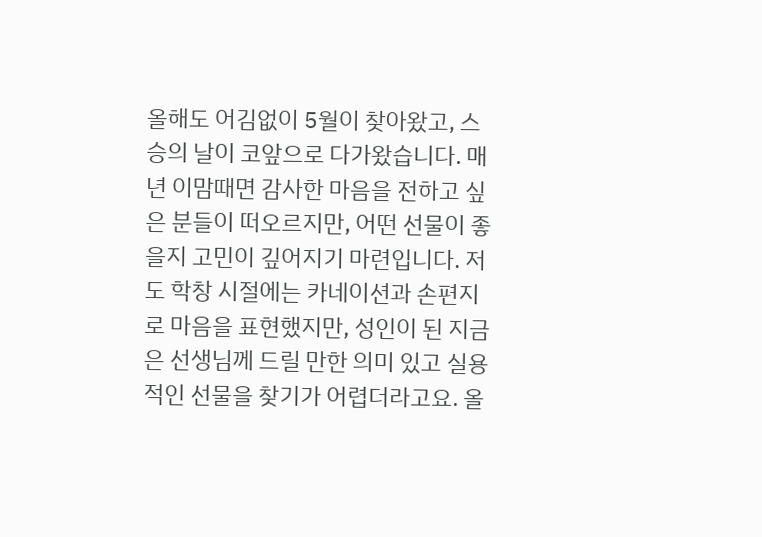올해도 어김없이 5월이 찾아왔고, 스승의 날이 코앞으로 다가왔습니다. 매년 이맘때면 감사한 마음을 전하고 싶은 분들이 떠오르지만, 어떤 선물이 좋을지 고민이 깊어지기 마련입니다. 저도 학창 시절에는 카네이션과 손편지로 마음을 표현했지만, 성인이 된 지금은 선생님께 드릴 만한 의미 있고 실용적인 선물을 찾기가 어렵더라고요. 올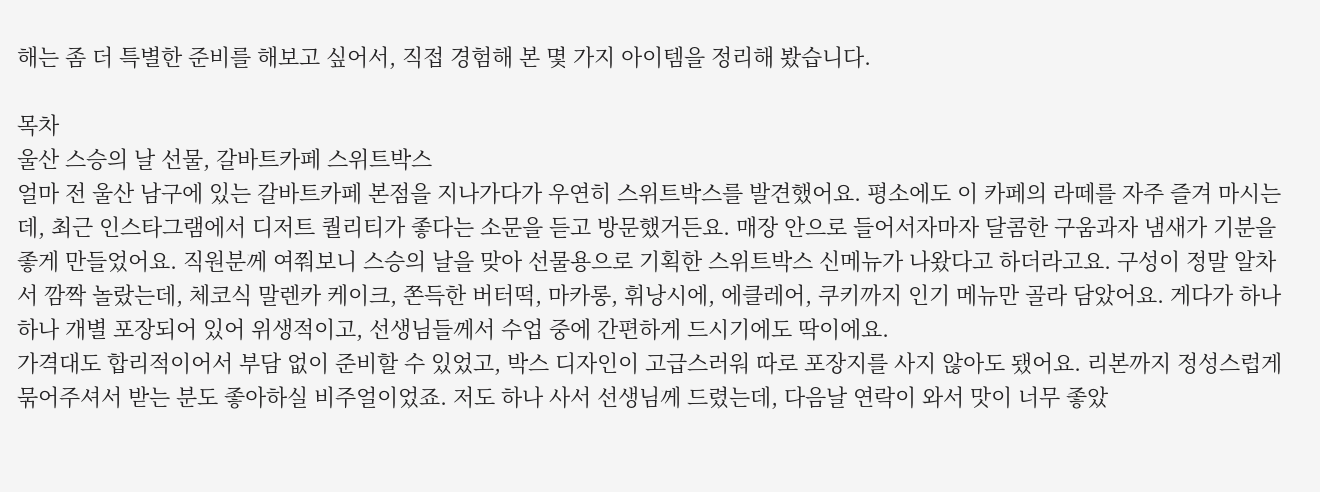해는 좀 더 특별한 준비를 해보고 싶어서, 직접 경험해 본 몇 가지 아이템을 정리해 봤습니다.

목차
울산 스승의 날 선물, 갈바트카페 스위트박스
얼마 전 울산 남구에 있는 갈바트카페 본점을 지나가다가 우연히 스위트박스를 발견했어요. 평소에도 이 카페의 라떼를 자주 즐겨 마시는데, 최근 인스타그램에서 디저트 퀄리티가 좋다는 소문을 듣고 방문했거든요. 매장 안으로 들어서자마자 달콤한 구움과자 냄새가 기분을 좋게 만들었어요. 직원분께 여쭤보니 스승의 날을 맞아 선물용으로 기획한 스위트박스 신메뉴가 나왔다고 하더라고요. 구성이 정말 알차서 깜짝 놀랐는데, 체코식 말렌카 케이크, 쫀득한 버터떡, 마카롱, 휘낭시에, 에클레어, 쿠키까지 인기 메뉴만 골라 담았어요. 게다가 하나하나 개별 포장되어 있어 위생적이고, 선생님들께서 수업 중에 간편하게 드시기에도 딱이에요.
가격대도 합리적이어서 부담 없이 준비할 수 있었고, 박스 디자인이 고급스러워 따로 포장지를 사지 않아도 됐어요. 리본까지 정성스럽게 묶어주셔서 받는 분도 좋아하실 비주얼이었죠. 저도 하나 사서 선생님께 드렸는데, 다음날 연락이 와서 맛이 너무 좋았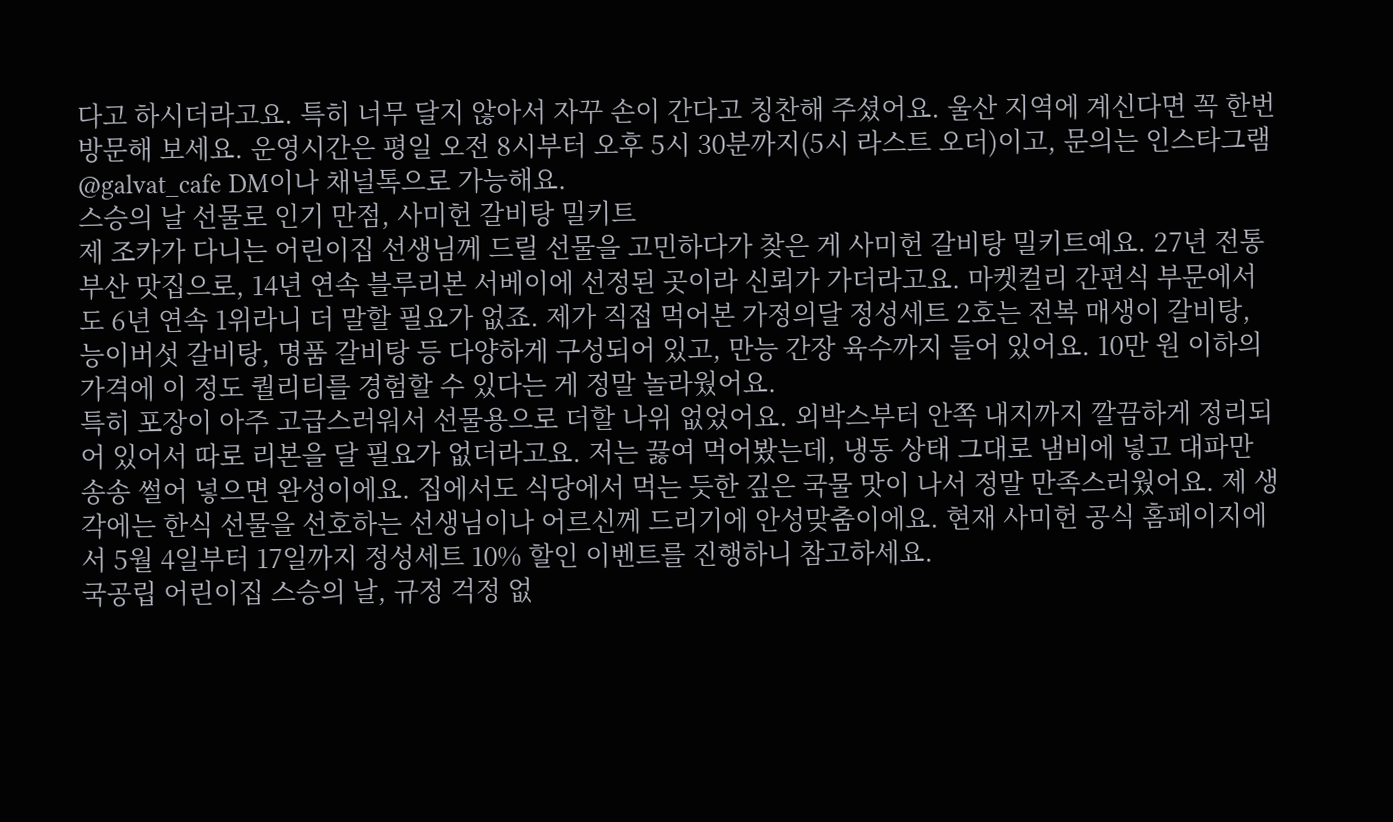다고 하시더라고요. 특히 너무 달지 않아서 자꾸 손이 간다고 칭찬해 주셨어요. 울산 지역에 계신다면 꼭 한번 방문해 보세요. 운영시간은 평일 오전 8시부터 오후 5시 30분까지(5시 라스트 오더)이고, 문의는 인스타그램 @galvat_cafe DM이나 채널톡으로 가능해요.
스승의 날 선물로 인기 만점, 사미헌 갈비탕 밀키트
제 조카가 다니는 어린이집 선생님께 드릴 선물을 고민하다가 찾은 게 사미헌 갈비탕 밀키트예요. 27년 전통 부산 맛집으로, 14년 연속 블루리본 서베이에 선정된 곳이라 신뢰가 가더라고요. 마켓컬리 간편식 부문에서도 6년 연속 1위라니 더 말할 필요가 없죠. 제가 직접 먹어본 가정의달 정성세트 2호는 전복 매생이 갈비탕, 능이버섯 갈비탕, 명품 갈비탕 등 다양하게 구성되어 있고, 만능 간장 육수까지 들어 있어요. 10만 원 이하의 가격에 이 정도 퀄리티를 경험할 수 있다는 게 정말 놀라웠어요.
특히 포장이 아주 고급스러워서 선물용으로 더할 나위 없었어요. 외박스부터 안쪽 내지까지 깔끔하게 정리되어 있어서 따로 리본을 달 필요가 없더라고요. 저는 끓여 먹어봤는데, 냉동 상태 그대로 냄비에 넣고 대파만 송송 썰어 넣으면 완성이에요. 집에서도 식당에서 먹는 듯한 깊은 국물 맛이 나서 정말 만족스러웠어요. 제 생각에는 한식 선물을 선호하는 선생님이나 어르신께 드리기에 안성맞춤이에요. 현재 사미헌 공식 홈페이지에서 5월 4일부터 17일까지 정성세트 10% 할인 이벤트를 진행하니 참고하세요.
국공립 어린이집 스승의 날, 규정 걱정 없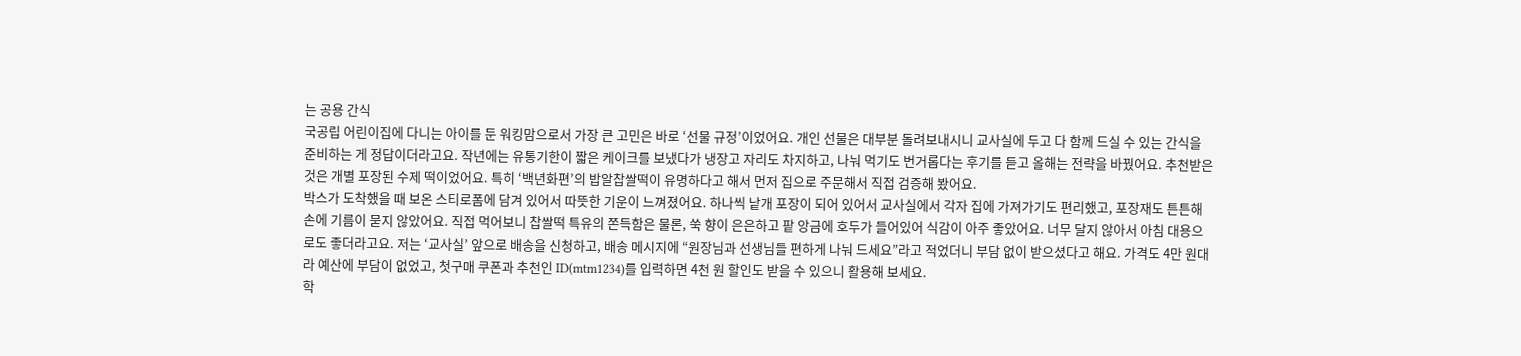는 공용 간식
국공립 어린이집에 다니는 아이를 둔 워킹맘으로서 가장 큰 고민은 바로 ‘선물 규정’이었어요. 개인 선물은 대부분 돌려보내시니 교사실에 두고 다 함께 드실 수 있는 간식을 준비하는 게 정답이더라고요. 작년에는 유통기한이 짧은 케이크를 보냈다가 냉장고 자리도 차지하고, 나눠 먹기도 번거롭다는 후기를 듣고 올해는 전략을 바꿨어요. 추천받은 것은 개별 포장된 수제 떡이었어요. 특히 ‘백년화편’의 밥알찹쌀떡이 유명하다고 해서 먼저 집으로 주문해서 직접 검증해 봤어요.
박스가 도착했을 때 보온 스티로폼에 담겨 있어서 따뜻한 기운이 느껴졌어요. 하나씩 낱개 포장이 되어 있어서 교사실에서 각자 집에 가져가기도 편리했고, 포장재도 튼튼해 손에 기름이 묻지 않았어요. 직접 먹어보니 찹쌀떡 특유의 쫀득함은 물론, 쑥 향이 은은하고 팥 앙금에 호두가 들어있어 식감이 아주 좋았어요. 너무 달지 않아서 아침 대용으로도 좋더라고요. 저는 ‘교사실’ 앞으로 배송을 신청하고, 배송 메시지에 “원장님과 선생님들 편하게 나눠 드세요”라고 적었더니 부담 없이 받으셨다고 해요. 가격도 4만 원대라 예산에 부담이 없었고, 첫구매 쿠폰과 추천인 ID(mtm1234)를 입력하면 4천 원 할인도 받을 수 있으니 활용해 보세요.
학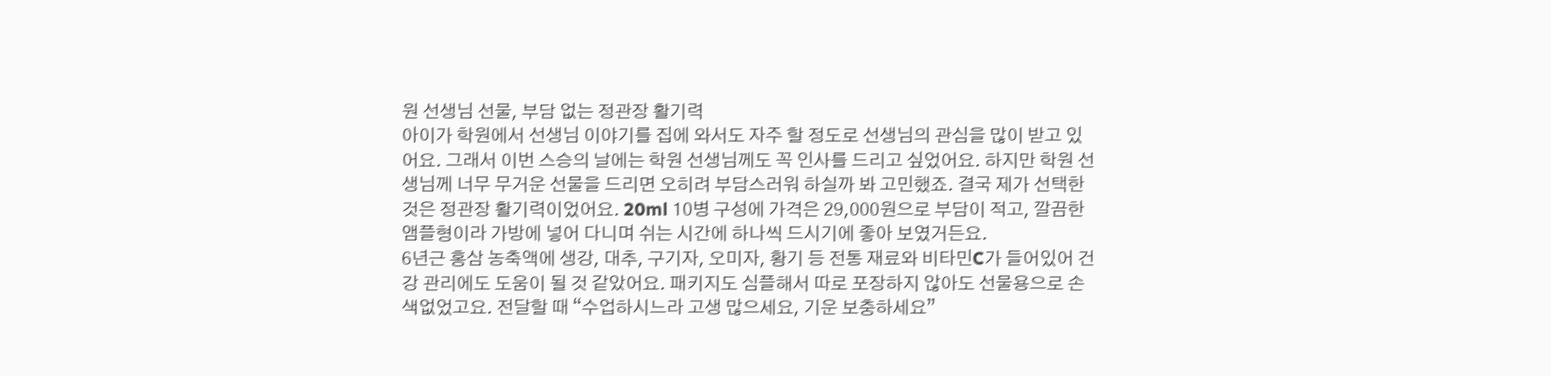원 선생님 선물, 부담 없는 정관장 활기력
아이가 학원에서 선생님 이야기를 집에 와서도 자주 할 정도로 선생님의 관심을 많이 받고 있어요. 그래서 이번 스승의 날에는 학원 선생님께도 꼭 인사를 드리고 싶었어요. 하지만 학원 선생님께 너무 무거운 선물을 드리면 오히려 부담스러워 하실까 봐 고민했죠. 결국 제가 선택한 것은 정관장 활기력이었어요. 20ml 10병 구성에 가격은 29,000원으로 부담이 적고, 깔끔한 앰플형이라 가방에 넣어 다니며 쉬는 시간에 하나씩 드시기에 좋아 보였거든요.
6년근 홍삼 농축액에 생강, 대추, 구기자, 오미자, 황기 등 전통 재료와 비타민C가 들어있어 건강 관리에도 도움이 될 것 같았어요. 패키지도 심플해서 따로 포장하지 않아도 선물용으로 손색없었고요. 전달할 때 “수업하시느라 고생 많으세요, 기운 보충하세요”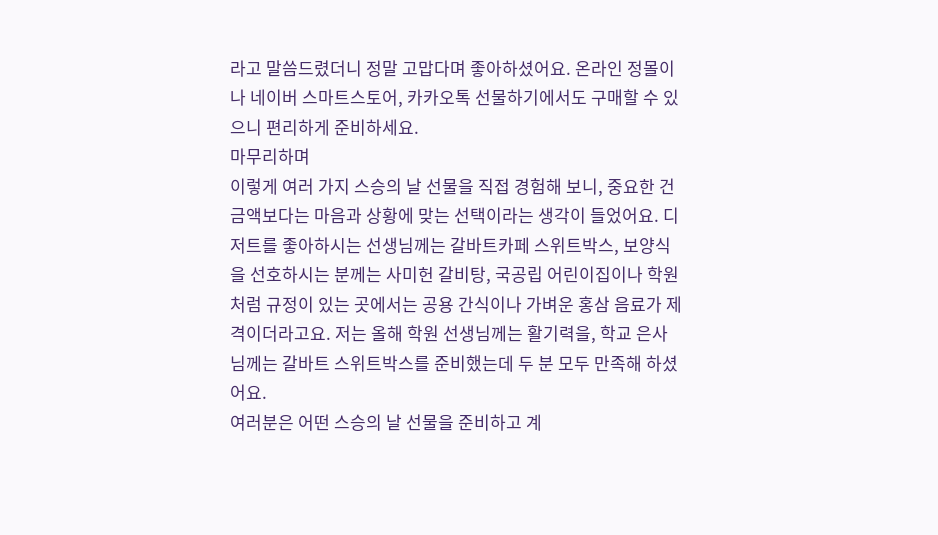라고 말씀드렸더니 정말 고맙다며 좋아하셨어요. 온라인 정몰이나 네이버 스마트스토어, 카카오톡 선물하기에서도 구매할 수 있으니 편리하게 준비하세요.
마무리하며
이렇게 여러 가지 스승의 날 선물을 직접 경험해 보니, 중요한 건 금액보다는 마음과 상황에 맞는 선택이라는 생각이 들었어요. 디저트를 좋아하시는 선생님께는 갈바트카페 스위트박스, 보양식을 선호하시는 분께는 사미헌 갈비탕, 국공립 어린이집이나 학원처럼 규정이 있는 곳에서는 공용 간식이나 가벼운 홍삼 음료가 제격이더라고요. 저는 올해 학원 선생님께는 활기력을, 학교 은사님께는 갈바트 스위트박스를 준비했는데 두 분 모두 만족해 하셨어요.
여러분은 어떤 스승의 날 선물을 준비하고 계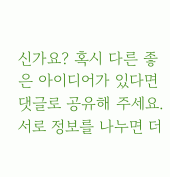신가요? 혹시 다른 좋은 아이디어가 있다면 댓글로 공유해 주세요. 서로 정보를 나누면 더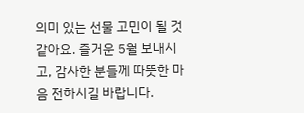의미 있는 선물 고민이 될 것 같아요. 즐거운 5월 보내시고, 감사한 분들께 따뜻한 마음 전하시길 바랍니다.